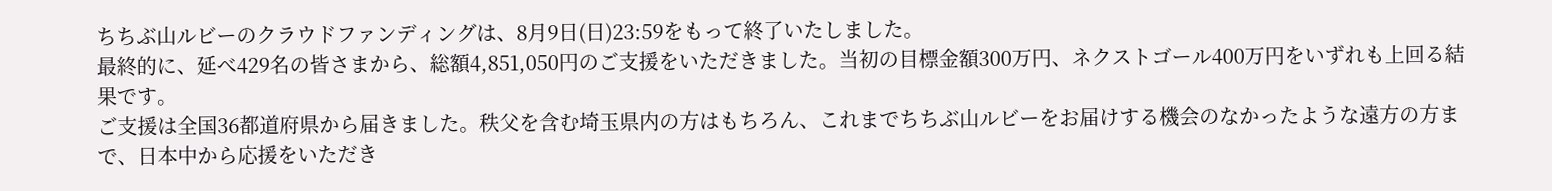ちちぶ山ルビーのクラウドファンディングは、8月9日(日)23:59をもって終了いたしました。
最終的に、延べ429名の皆さまから、総額4,851,050円のご支援をいただきました。当初の目標金額300万円、ネクストゴール400万円をいずれも上回る結果です。
ご支援は全国36都道府県から届きました。秩父を含む埼玉県内の方はもちろん、これまでちちぶ山ルビーをお届けする機会のなかったような遠方の方まで、日本中から応援をいただき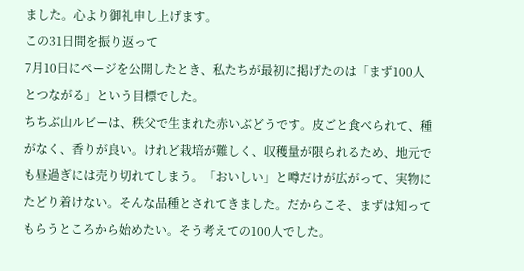ました。心より御礼申し上げます。
この31日間を振り返って
7月10日にページを公開したとき、私たちが最初に掲げたのは「まず100人とつながる」という目標でした。
ちちぶ山ルビーは、秩父で生まれた赤いぶどうです。皮ごと食べられて、種がなく、香りが良い。けれど栽培が難しく、収穫量が限られるため、地元でも昼過ぎには売り切れてしまう。「おいしい」と噂だけが広がって、実物にたどり着けない。そんな品種とされてきました。だからこそ、まずは知ってもらうところから始めたい。そう考えての100人でした。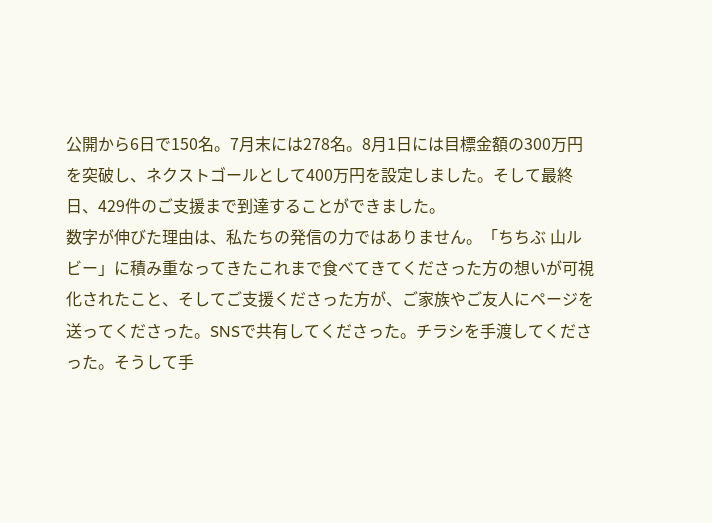公開から6日で150名。7月末には278名。8月1日には目標金額の300万円を突破し、ネクストゴールとして400万円を設定しました。そして最終日、429件のご支援まで到達することができました。
数字が伸びた理由は、私たちの発信の力ではありません。「ちちぶ 山ルビー」に積み重なってきたこれまで食べてきてくださった方の想いが可視化されたこと、そしてご支援くださった方が、ご家族やご友人にページを送ってくださった。SNSで共有してくださった。チラシを手渡してくださった。そうして手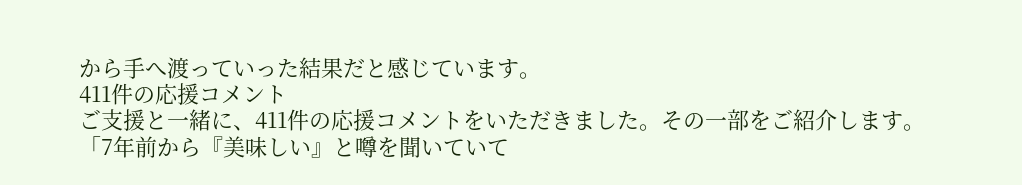から手へ渡っていった結果だと感じています。
411件の応援コメント
ご支援と一緒に、411件の応援コメントをいただきました。その一部をご紹介します。
「7年前から『美味しい』と噂を聞いていて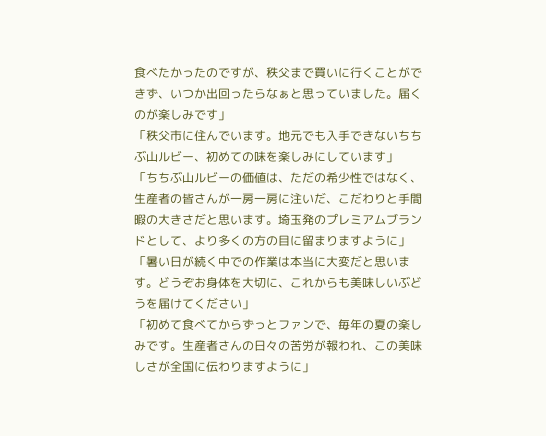食べたかったのですが、秩父まで買いに行くことができず、いつか出回ったらなぁと思っていました。届くのが楽しみです」
「秩父市に住んでいます。地元でも入手できないちちぶ山ルビー、初めての味を楽しみにしています」
「ちちぶ山ルビーの価値は、ただの希少性ではなく、生産者の皆さんが一房一房に注いだ、こだわりと手間暇の大きさだと思います。埼玉発のプレミアムブランドとして、より多くの方の目に留まりますように」
「暑い日が続く中での作業は本当に大変だと思います。どうぞお身体を大切に、これからも美味しいぶどうを届けてください」
「初めて食べてからずっとファンで、毎年の夏の楽しみです。生産者さんの日々の苦労が報われ、この美味しさが全国に伝わりますように」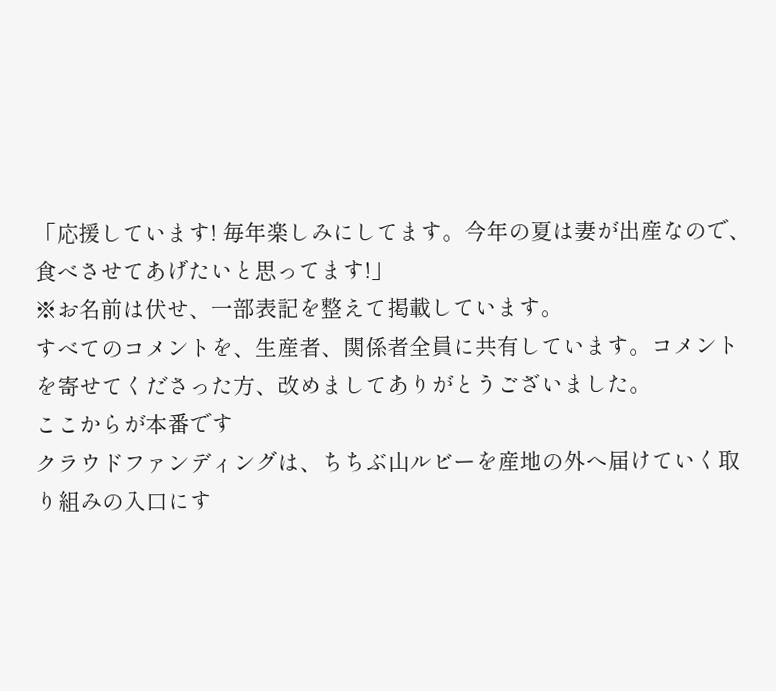「応援しています! 毎年楽しみにしてます。今年の夏は妻が出産なので、食べさせてあげたいと思ってます!」
※お名前は伏せ、一部表記を整えて掲載しています。
すべてのコメントを、生産者、関係者全員に共有しています。コメントを寄せてくださった方、改めましてありがとうございました。
ここからが本番です
クラウドファンディングは、ちちぶ山ルビーを産地の外へ届けていく取り組みの入口にす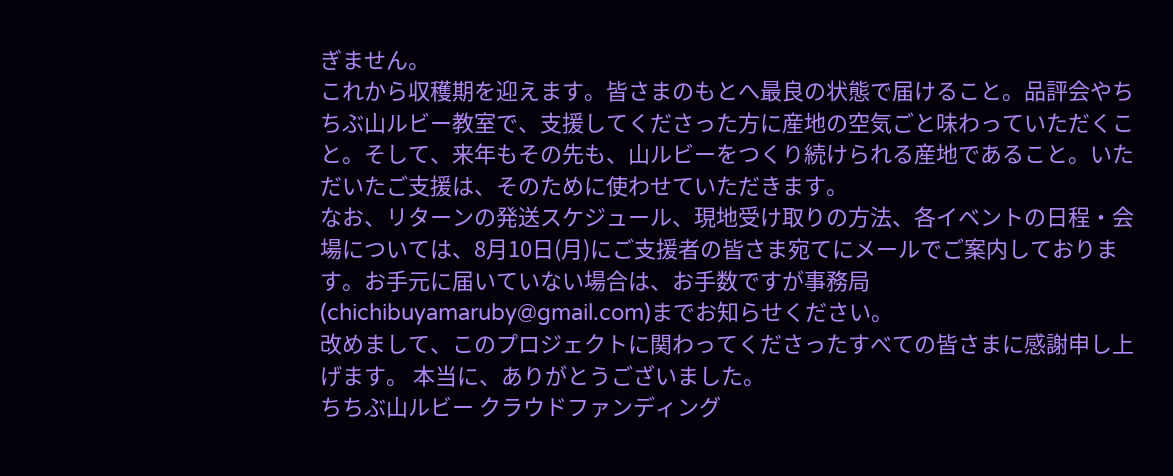ぎません。
これから収穫期を迎えます。皆さまのもとへ最良の状態で届けること。品評会やちちぶ山ルビー教室で、支援してくださった方に産地の空気ごと味わっていただくこと。そして、来年もその先も、山ルビーをつくり続けられる産地であること。いただいたご支援は、そのために使わせていただきます。
なお、リターンの発送スケジュール、現地受け取りの方法、各イベントの日程・会場については、8月10日(月)にご支援者の皆さま宛てにメールでご案内しております。お手元に届いていない場合は、お手数ですが事務局(chichibuyamaruby@gmail.com)までお知らせください。
改めまして、このプロジェクトに関わってくださったすべての皆さまに感謝申し上げます。 本当に、ありがとうございました。
ちちぶ山ルビー クラウドファンディング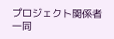プロジェクト関係者一同